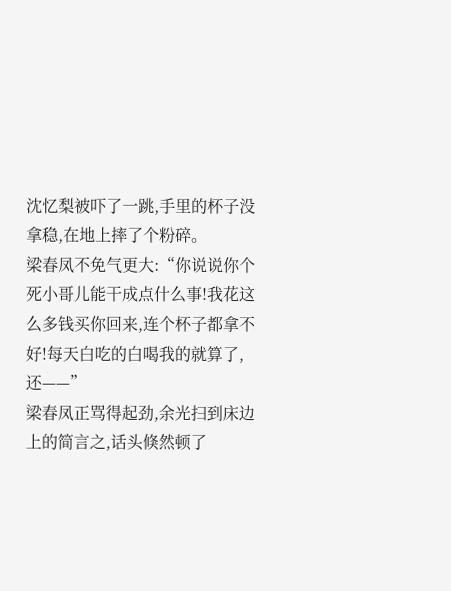沈忆梨被吓了一跳,手里的杯子没拿稳,在地上摔了个粉碎。
梁春凤不免气更大:“你说说你个死小哥儿能干成点什么事!我花这么多钱买你回来,连个杯子都拿不好!每天白吃的白喝我的就算了,还——”
梁春凤正骂得起劲,余光扫到床边上的简言之,话头倏然顿了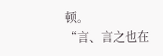顿。
“言、言之也在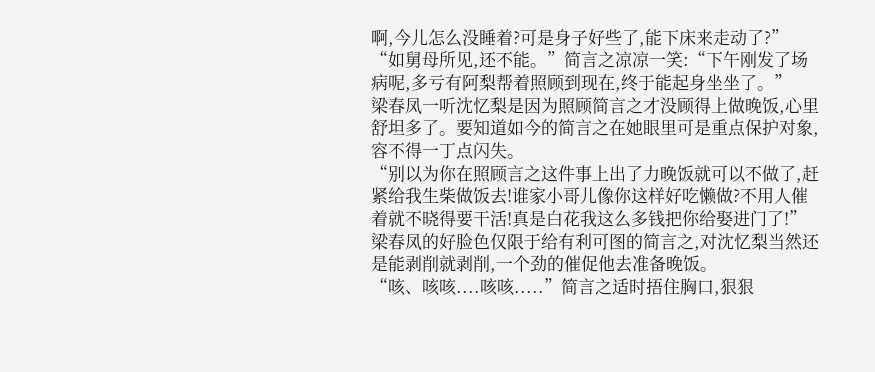啊,今儿怎么没睡着?可是身子好些了,能下床来走动了?”
“如舅母所见,还不能。”简言之凉凉一笑:“下午刚发了场病呢,多亏有阿梨帮着照顾到现在,终于能起身坐坐了。”
梁春凤一听沈忆梨是因为照顾简言之才没顾得上做晚饭,心里舒坦多了。要知道如今的简言之在她眼里可是重点保护对象,容不得一丁点闪失。
“别以为你在照顾言之这件事上出了力晚饭就可以不做了,赶紧给我生柴做饭去!谁家小哥儿像你这样好吃懒做?不用人催着就不晓得要干活!真是白花我这么多钱把你给娶进门了!”
梁春凤的好脸色仅限于给有利可图的简言之,对沈忆梨当然还是能剥削就剥削,一个劲的催促他去准备晚饭。
“咳、咳咳....咳咳.....”简言之适时捂住胸口,狠狠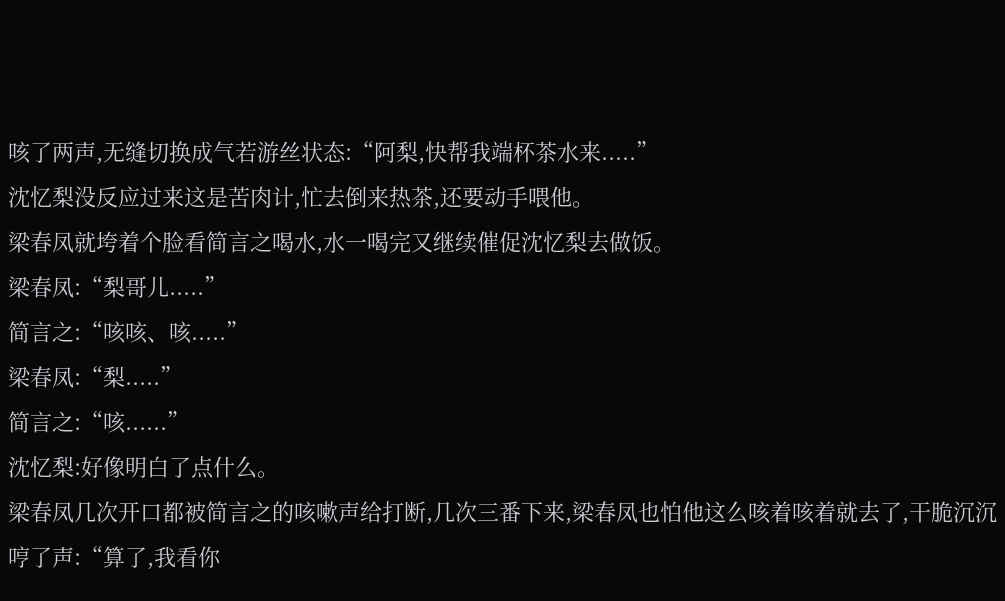咳了两声,无缝切换成气若游丝状态:“阿梨,快帮我端杯茶水来.....”
沈忆梨没反应过来这是苦肉计,忙去倒来热茶,还要动手喂他。
梁春凤就垮着个脸看简言之喝水,水一喝完又继续催促沈忆梨去做饭。
梁春凤:“梨哥儿.....”
简言之:“咳咳、咳.....”
梁春凤:“梨.....”
简言之:“咳......”
沈忆梨:好像明白了点什么。
梁春凤几次开口都被简言之的咳嗽声给打断,几次三番下来,梁春凤也怕他这么咳着咳着就去了,干脆沉沉哼了声:“算了,我看你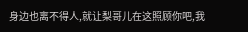身边也离不得人,就让梨哥儿在这照顾你吧,我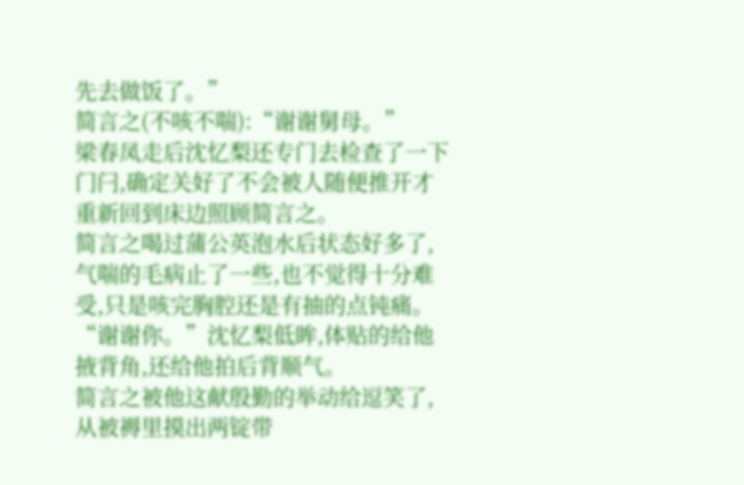先去做饭了。”
简言之(不咳不喘):“谢谢舅母。”
梁春凤走后沈忆梨还专门去检查了一下门闩,确定关好了不会被人随便推开才重新回到床边照顾简言之。
简言之喝过蒲公英泡水后状态好多了,气喘的毛病止了一些,也不觉得十分难受,只是咳完胸腔还是有抽的点钝痛。
“谢谢你。”沈忆梨低眸,体贴的给他掖背角,还给他拍后背顺气。
简言之被他这献殷勤的举动给逗笑了,从被褥里摸出两锭带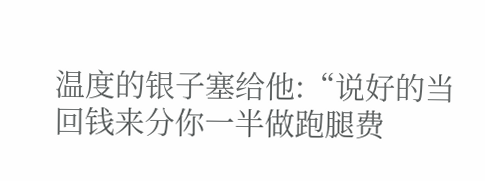温度的银子塞给他:“说好的当回钱来分你一半做跑腿费